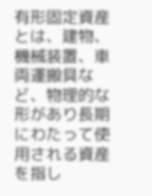有形固定資産とは、建物、機械装置、車両運搬具など、物理的な形があり長期にわたって使用される資産を指し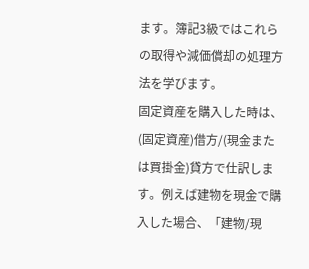ます。簿記3級ではこれらの取得や減価償却の処理方法を学びます。
固定資産を購入した時は、(固定資産)借方/(現金または買掛金)貸方で仕訳します。例えば建物を現金で購入した場合、「建物/現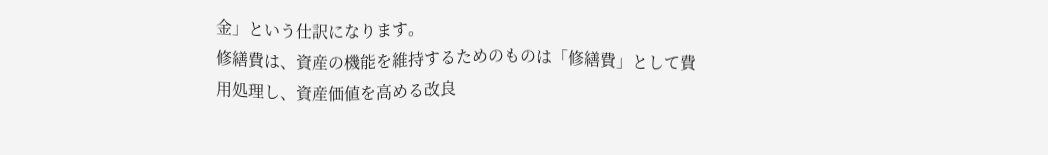金」という仕訳になります。
修繕費は、資産の機能を維持するためのものは「修繕費」として費用処理し、資産価値を高める改良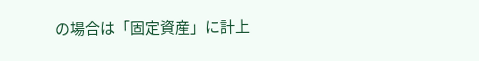の場合は「固定資産」に計上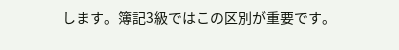します。簿記3級ではこの区別が重要です。